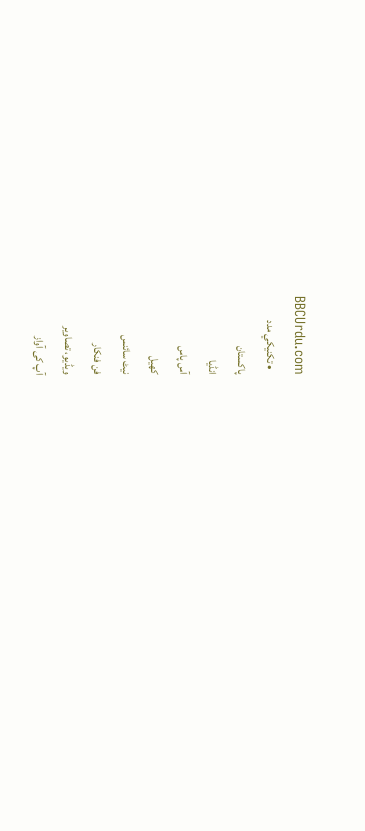BBCUrdu.com
  • تکنيکي مدد
پاکستان
انڈیا
آس پاس
کھیل
نیٹ سائنس
فن فنکار
ویڈیو، تصاویر
آپ کی آواز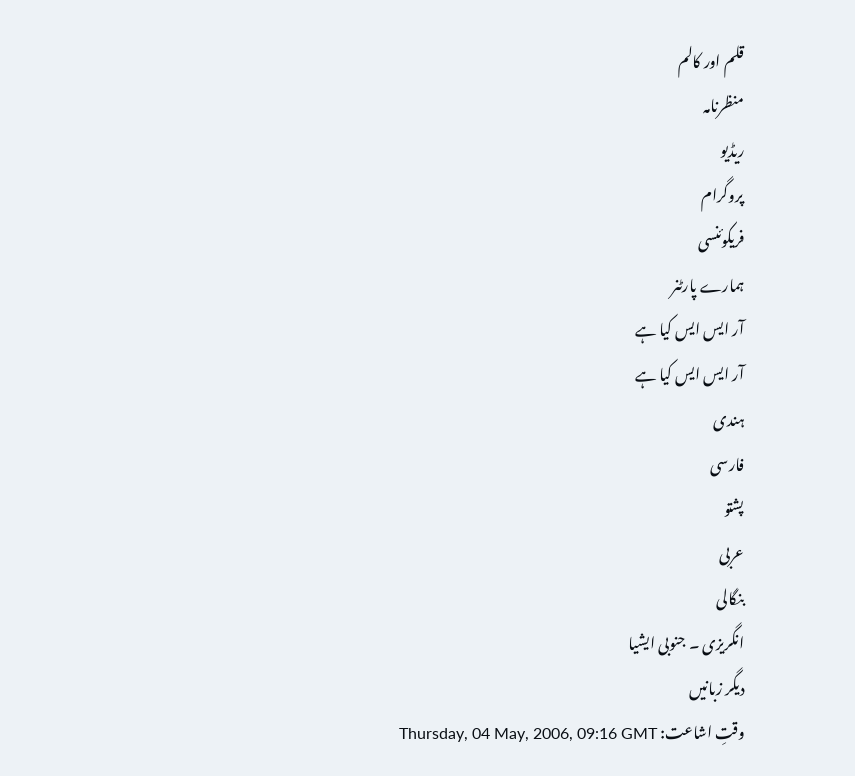قلم اور کالم
منظرنامہ
ریڈیو
پروگرام
فریکوئنسی
ہمارے پارٹنر
آر ایس ایس کیا ہے
آر ایس ایس کیا ہے
ہندی
فارسی
پشتو
عربی
بنگالی
انگریزی ۔ جنوبی ایشیا
دیگر زبانیں
وقتِ اشاعت: Thursday, 04 May, 2006, 09:16 GMT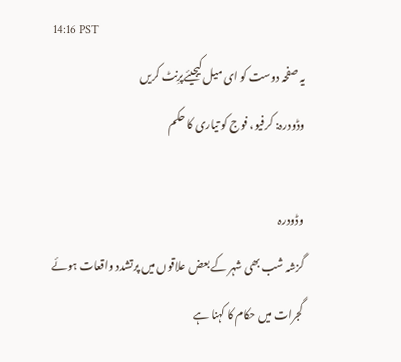14:16 PST
یہ صفحہ دوست کو ای میل کیجیئےپرِنٹ کریں
وڈودرہ: کرفیو، فوج کو تیاری کا حکم

وڈودرہ
گزشہ شب بھی شہر کے بعض علاقوں میں پرتشدد واقعات ہوئے
گجرات میں حکام کا کہنا ہے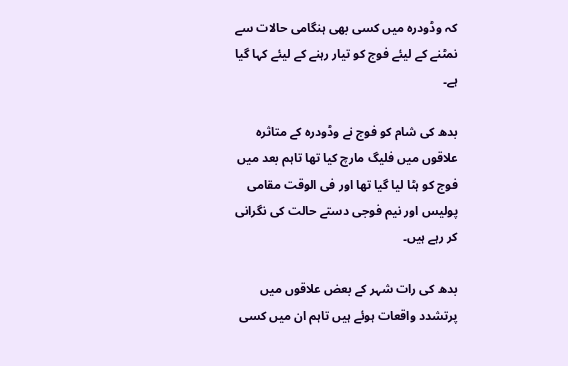کہ وڈودرہ میں کسی بھی ہنگامی حالات سے نمٹنے کے لیئے فوج کو تیار رہنے کے لیئے کہا گیا ہے۔

بدھ کی شام کو فوج نے وڈودرہ کے متاثرہ علاقوں میں فلیگ مارچ کیا تھا تاہم بعد میں فوج کو ہٹا لیا گیا تھا اور فی الوقت مقامی پولیس اور نیم فوجی دستے حالت کی نگرانی کر رہے ہیں۔

بدھ کی رات شہر کے بعض علاقوں میں پرتشدد واقعات ہوئے ہیں تاہم ان میں کسی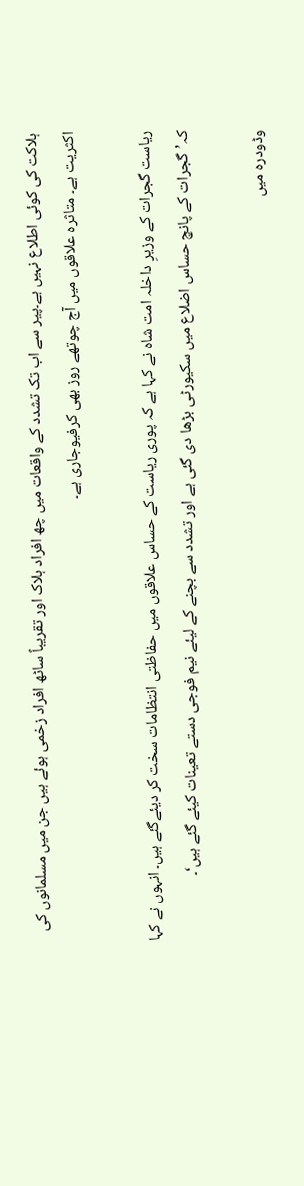ہلاکت کی کوئی اطلاع نہیں ہے۔پیر سے اب تک تشدد کے واقعات میں چھ افراد ہلاک اور تقریباً ساٹھ افراد زخمی ہوئے ہیں جن میں مسلمانوں کی اکثریت ہے۔ متاثرہ علاقوں میں آج چوتھے روز بھی کرفیوجاری ہے۔

ریاست گجرات کے وزیرِ داخلہ امت شاہ نے کہا ہے کہ پوری ریاست کے حساس علاقوں میں حفاظتی انتظامات سخت کر دیئےگئے ہیں۔ انہوں نے کہا کہ’گجرات کے پانچ حساس اضلاع میں سکیورٹی بڑھا دی گئی ہے اور تشدد سے بچنے کے لیئے نیم فوجی دستے تعینات کیئے گئے ہیں‘۔

وڈودرہ میں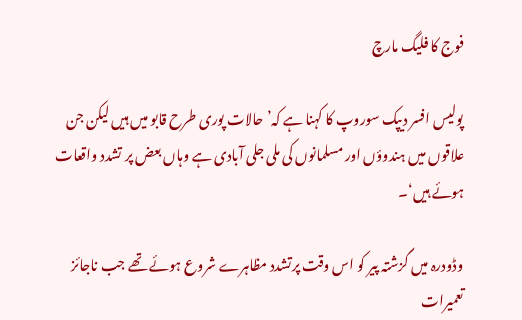فوج کا فلیگ مارچ

پولیس افسر دیپک سوروپ کا کہنا ہے کہ’حالات پوری طرح قابو میں ہیں لیکن جن علاقوں میں ہندوؤں اور مسلمانوں کی ملی جلی آبادی ہے وہاں بعض پر تشدد واقعات ہوئے ہیں‘۔

وڈودرہ میں گزشتہ پیر کو اس وقت پرتشدد مظاہرے شروع ہوئے تھے جب ناجائز تعمیرات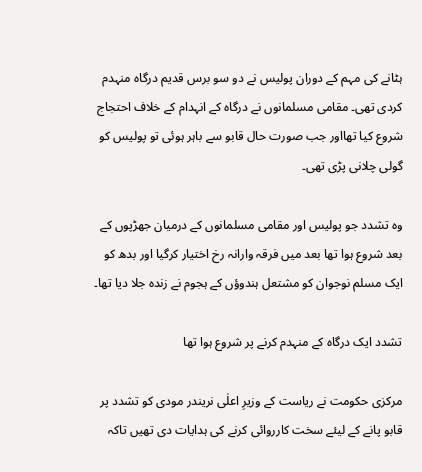ہٹانے کی مہم کے دوران پولیس نے دو سو برس قدیم درگاہ منہدم کردی تھی۔ مقامی مسلمانوں نے درگاہ کے انہدام کے خلاف احتجاج شروع کیا تھااور جب صورت حال قابو سے باہر ہوئی تو پولیس کو گولی چلانی پڑی تھی۔

وہ تشدد جو پولیس اور مقامی مسلمانوں کے درمیان جھڑپوں کے بعد شروع ہوا تھا بعد میں فرقہ وارانہ رخ اختیار کرگیا اور بدھ کو ایک مسلم نوجوان کو مشتعل ہندوؤں کے ہجوم نے زندہ جلا دیا تھا۔

تشدد ایک درگاہ کے منہدم کرنے پر شروع ہوا تھا

مرکزی حکومت نے ریاست کے وزیرِ اعلٰی نریندر مودی کو تشدد پر قابو پانے کے لیئے سخت کارروائی کرنے کی ہدایات دی تھیں تاکہ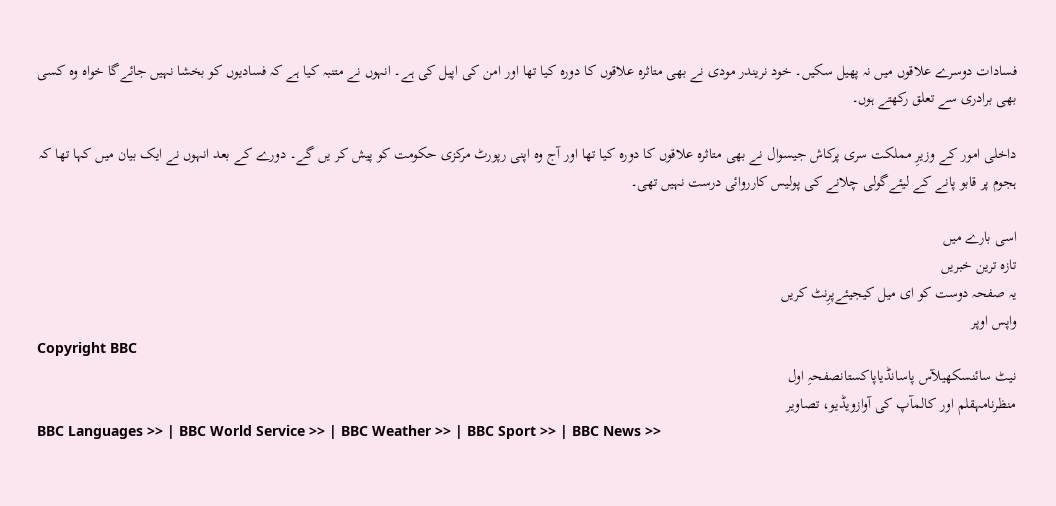فسادات دوسرے علاقوں میں نہ پھیل سکیں۔ خود نریندر مودی نے بھی متاثرہ علاقوں کا دورہ کیا تھا اور امن کی اپیل کی ہے۔ انہوں نے متنبہ کیا ہے کہ فسادیوں کو بخشا نہیں جائےگا خواہ وہ کسی بھی برادری سے تعلق رکھتے ہوں۔

داخلی امور کے وزیرِ مملکت سری پرکاش جیسوال نے بھی متاثرہ علاقوں کا دورہ کیا تھا اور آج وہ اپنی رپورٹ مرکزی حکومت کو پیش کر یں گے۔ دورے کے بعد انہوں نے ایک بیان میں کہا تھا کہ ہجوم پر قابو پانے کے لیئےگولی چلانے کی پولیس کارروائی درست نہیں تھی۔

اسی بارے میں
تازہ ترین خبریں
یہ صفحہ دوست کو ای میل کیجیئےپرِنٹ کریں
واپس اوپر
Copyright BBC
نیٹ سائنسکھیلآس پاسانڈیاپاکستانصفحہِ اول
منظرنامہقلم اور کالمآپ کی آوازویڈیو، تصاویر
BBC Languages >> | BBC World Service >> | BBC Weather >> | BBC Sport >> | BBC News >>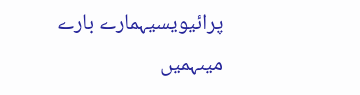پرائیویسیہمارے بارے میںہمیں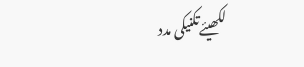لکھیئےتکنیکی مدد